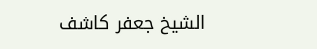الشيخ جعفر كاشف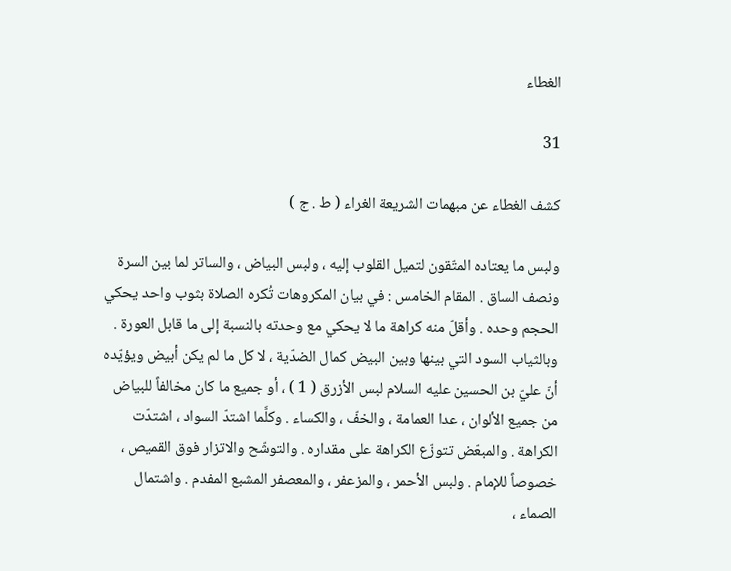الغطاء

31

كشف الغطاء عن مبهمات الشريعة الغراء ( ط . ج )

ولبس ما يعتاده المتّقون لتميل القلوب إليه ، ولبس البياض ، والساتر لما بين السرة ونصف الساق . المقام الخامس : في بيان المكروهات تُكره الصلاة بثوب واحد يحكي الحجم وحده . وأقلّ منه كراهة ما لا يحكي مع وحدته بالنسبة إلى ما قابل العورة . وبالثياب السود التي بينها وبين البيض كمال الضدّية ، لا كل ما لم يكن أبيض ويؤيّده أنّ عليّ بن الحسين عليه السلام لبس الأزرق ( 1 ) ، أو جميع ما كان مخالفاً للبياض من جميع الألوان ، عدا العمامة ، والخفّ ، والكساء . وكلَّما اشتدّ السواد ، اشتدّت الكراهة . والمبعّض تتوزّع الكراهة على مقداره . والتوشّح والاتزار فوق القميص ، خصوصاً للإمام . ولبس الأحمر ، والمزعفر ، والمعصفر المشبع المفدم . واشتمال الصماء ،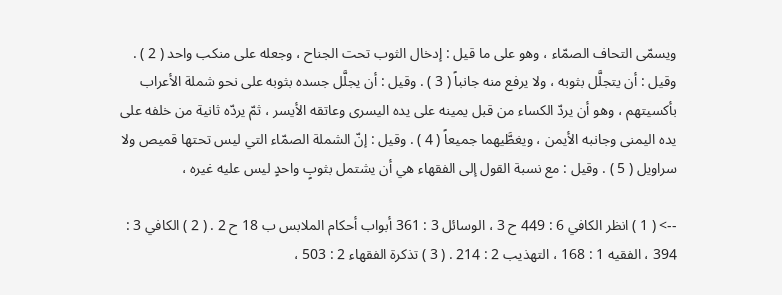ويسمّى التحاف الصمّاء ، وهو على ما قيل : إدخال الثوب تحت الجناح ، وجعله على منكب واحد ( 2 ) . وقيل : أن يتجلَّل بثوبه ، ولا يرفع منه جانباً ( 3 ) . وقيل : أن يجلَّل جسده بثوبه على نحو شملة الأعراب بأكسيتهم ، وهو أن يردّ الكساء من قبل يمينه على يده اليسرى وعاتقه الأيسر ، ثمّ يردّه ثانية من خلفه على يده اليمنى وجانبه الأيمن ، ويغطَّيهما جميعاً ( 4 ) . وقيل : إنّ الشملة الصمّاء التي ليس تحتها قميص ولا سراويل ( 5 ) . وقيل : مع نسبة القول إلى الفقهاء هي أن يشتمل بثوبٍ واحدٍ ليس عليه غيره ،

--> ( 1 ) انظر الكافي 6 : 449 ح 3 ، الوسائل 3 : 361 أبواب أحكام الملابس ب 18 ح 2 . ( 2 ) الكافي 3 : 394 ، الفقيه 1 : 168 ، التهذيب 2 : 214 . ( 3 ) تذكرة الفقهاء 2 : 503 ،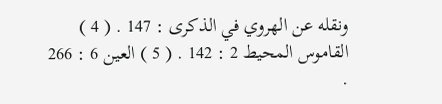ونقله عن الهروي في الذكرى : 147 . ( 4 ) القاموس المحيط 2 : 142 . ( 5 ) العين 6 : 266 .